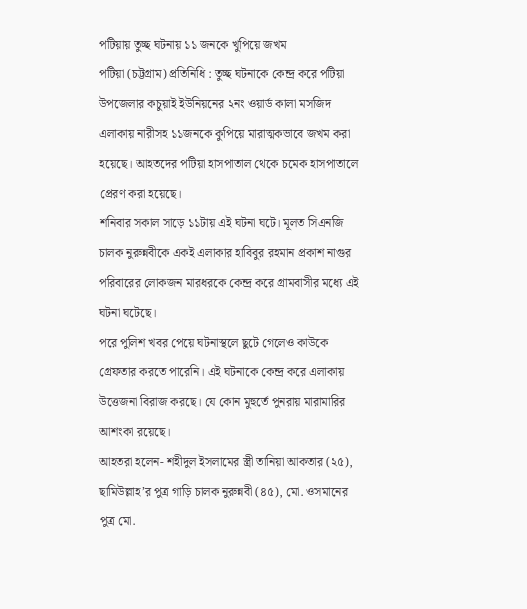পটিয়ায় তুচ্ছ ঘটনায় ১১ জনকে খুপিয়ে জখম
পটিয়া (চট্টগ্রাম) প্রতিনিধি : তুচ্ছ ঘটনাকে কেন্দ্র করে পটিয়া উপজেলার কচুয়াই ইউনিয়নের ২নং ওয়ার্ড কালা মসজিদ এলাকায় নারীসহ ১১জনকে কুপিয়ে মারাত্মকভাবে জখম করা হয়েছে। আহতদের পটিয়া হাসপাতাল থেকে চমেক হাসপাতালে প্রেরণ করা হয়েছে।
শনিবার সকাল সাড়ে ১১টায় এই ঘটনা ঘটে। মূলত সিএনজি চালক নুরুন্নবীকে একই এলাকার হাবিবুর রহমান প্রকাশ নাগুর পরিবারের লোকজন মারধরকে কেন্দ্র করে গ্রামবাসীর মধ্যে এই ঘটনা ঘটেছে।
পরে পুলিশ খবর পেয়ে ঘটনাস্থলে ছুটে গেলেও কাউকে গ্রেফতার করতে পারেনি। এই ঘটনাকে কেন্দ্র করে এলাকায় উত্তেজনা বিরাজ করছে। যে কোন মুহুর্তে পুনরায় মারামারির আশংকা রয়েছে।
আহতরা হলেন- শহীদুল ইসলামের স্ত্রী তানিয়া আকতার (২৫), ছামিউল্লাহ’র পুত্র গাড়ি চালক নুরুন্নবী (৪৫), মো. ওসমানের পুত্র মো.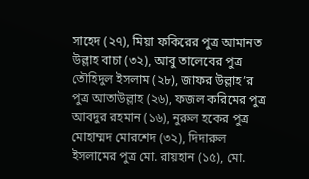সাহেদ (২৭), মিয়া ফকিরের পুত্র আমানত উল্লাহ বাচা (৩২), আবু তালেবের পুত্র তৌহিদুল ইসলাম (২৮), জাফর উল্লাহ’র পুত্র আতাউল্লাহ (২৬), ফজল করিমের পুত্র আবদুর রহমান (১৬), নুরুল হকের পুত্র মোহাম্মদ মোরশেদ (৩২), দিদারুল ইসলামের পুত্র মো. রায়হান (১৫), মো.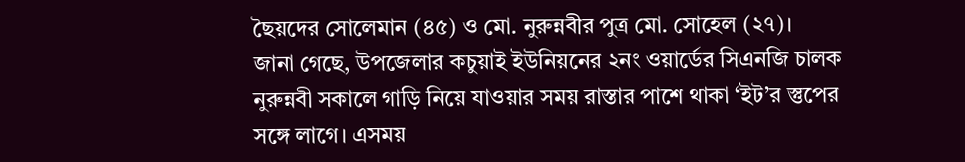ছৈয়দের সোলেমান (৪৫) ও মো. নুরুন্নবীর পুত্র মো. সোহেল (২৭)।
জানা গেছে, উপজেলার কচুয়াই ইউনিয়নের ২নং ওয়ার্ডের সিএনজি চালক নুরুন্নবী সকালে গাড়ি নিয়ে যাওয়ার সময় রাস্তার পাশে থাকা ‘ইট’র স্তুপের সঙ্গে লাগে। এসময়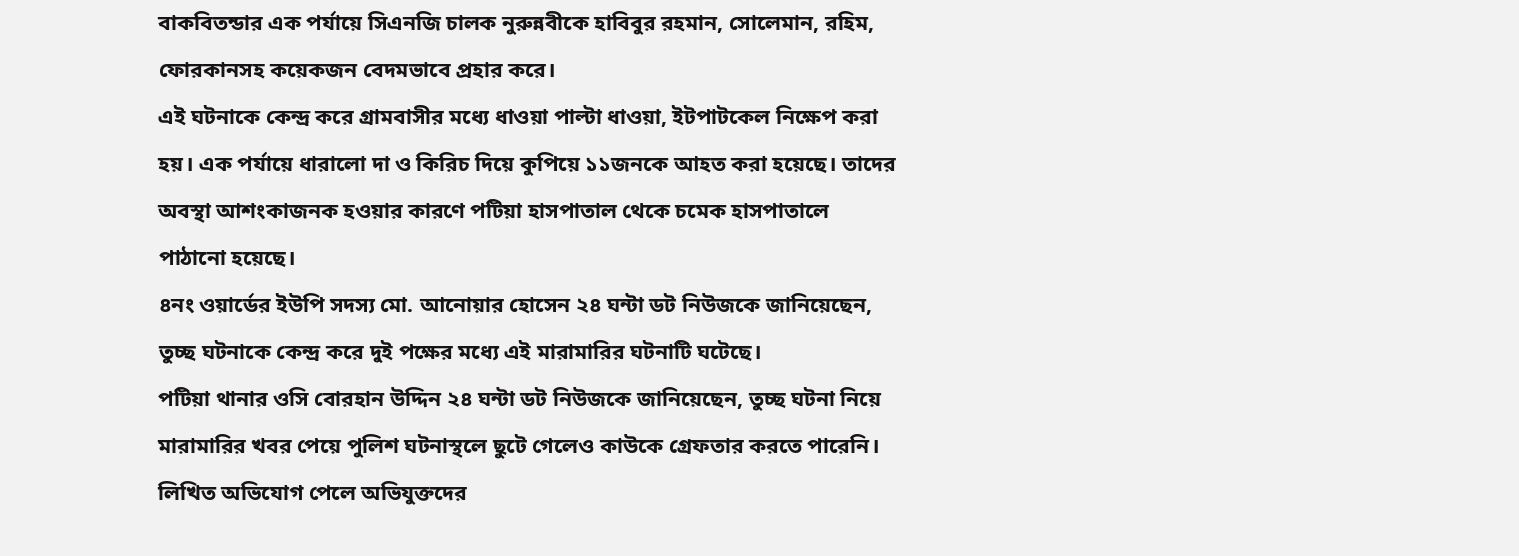বাকবিতন্ডার এক পর্যায়ে সিএনজি চালক নুরুন্নবীকে হাবিবুর রহমান, সোলেমান, রহিম, ফোরকানসহ কয়েকজন বেদমভাবে প্রহার করে।
এই ঘটনাকে কেন্দ্র করে গ্রামবাসীর মধ্যে ধাওয়া পাল্টা ধাওয়া, ইটপাটকেল নিক্ষেপ করা হয়। এক পর্যায়ে ধারালো দা ও কিরিচ দিয়ে কুপিয়ে ১১জনকে আহত করা হয়েছে। তাদের অবস্থা আশংকাজনক হওয়ার কারণে পটিয়া হাসপাতাল থেকে চমেক হাসপাতালে পাঠানো হয়েছে।
৪নং ওয়ার্ডের ইউপি সদস্য মো. আনোয়ার হোসেন ২৪ ঘন্টা ডট নিউজকে জানিয়েছেন, তুচ্ছ ঘটনাকে কেন্দ্র করে দুই পক্ষের মধ্যে এই মারামারির ঘটনাটি ঘটেছে।
পটিয়া থানার ওসি বোরহান উদ্দিন ২৪ ঘন্টা ডট নিউজকে জানিয়েছেন, তুচ্ছ ঘটনা নিয়ে মারামারির খবর পেয়ে পুলিশ ঘটনাস্থলে ছুটে গেলেও কাউকে গ্রেফতার করতে পারেনি। লিখিত অভিযোগ পেলে অভিযুক্তদের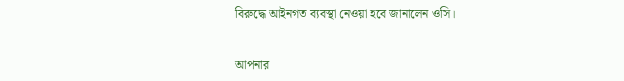বিরুদ্ধে আইনগত ব্যবস্থা নেওয়া হবে জানালেন ওসি।


আপনার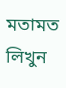মতামত লিখুন